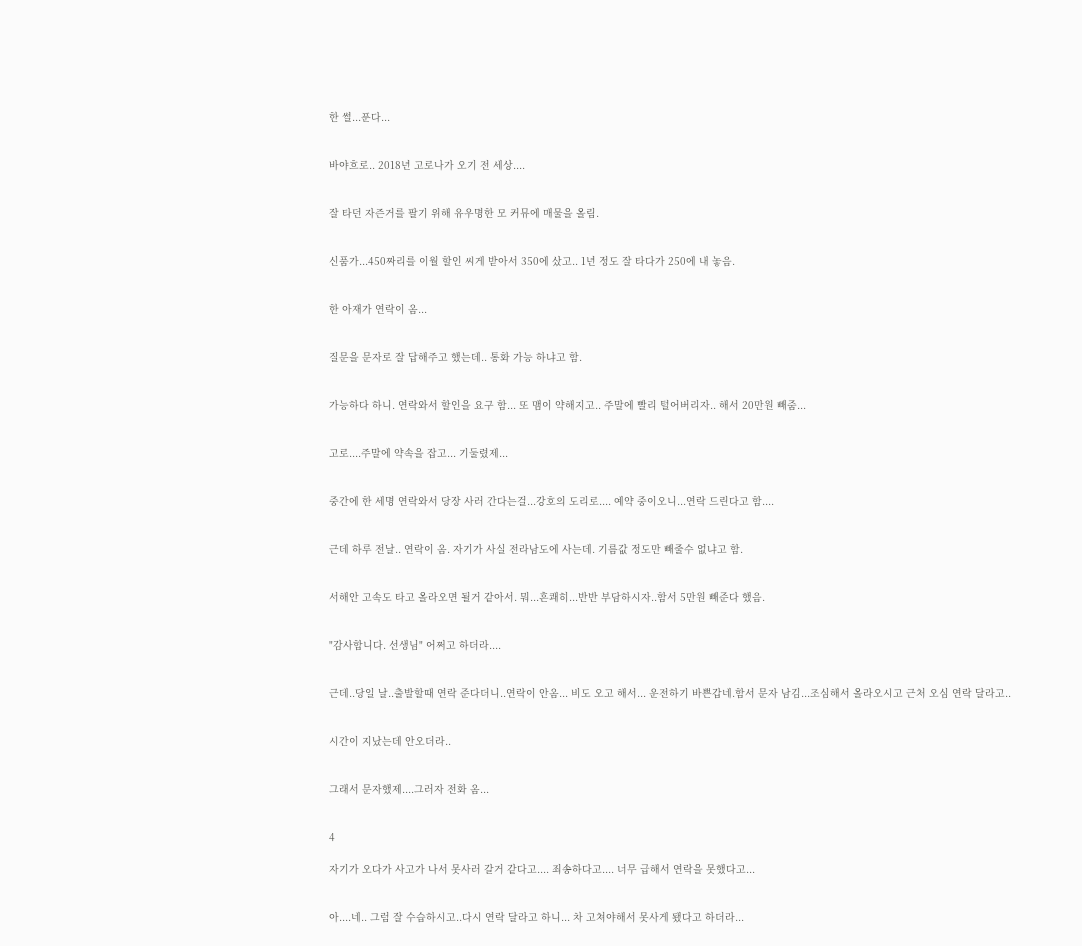한 썰...푼다...


바야흐로.. 2018년 고로나가 오기 전 세상....


잘 타던 자즌거를 팔기 위해 유우명한 모 커뮤에 매물을 올림.


신품가...450짜리를 이월 할인 씨게 받아서 350에 샀고.. 1년 정도 잘 타다가 250에 내 놓음.


한 아재가 연락이 옴...


질문을 문자로 잘 답해주고 했는데.. 통화 가능 하냐고 함.


가능하다 하니. 연락와서 할인을 요구 함... 또 맴이 약해지고.. 주말에 빨리 털어버리자.. 해서 20만원 빼줌...


고로....주말에 약속을 잡고... 기둘렸제...


중간에 한 세명 연락와서 당장 사러 간다는걸...강호의 도리로.... 예약 중이오니...연락 드린다고 함....


근데 하루 전날.. 연락이 옴. 자기가 사실 전라남도에 사는데. 기름값 정도만 빼줄수 없냐고 함.


서해안 고속도 타고 올라오면 될거 같아서. 뭐...흔쾌히...반반 부담하시자..함서 5만원 빼준다 했음.


"감사합니다. 선생님" 어쩌고 하더라....


근데..당일 날..출발할때 연락 준다더니..연락이 안옴... 비도 오고 해서... 운전하기 바쁜갑네.함서 문자 남김...조심해서 올라오시고 근처 오심 연락 달라고..


시간이 지났는데 안오더라..


그래서 문자했제....그러자 전화 옴...


4

자기가 오다가 사고가 나서 못사러 갈거 같다고.... 죄송하다고.... 너무 급해서 연락을 못했다고...


아....네.. 그럼 잘 수습하시고..다시 연락 달라고 하니... 차 고쳐야해서 못사게 됐다고 하더라...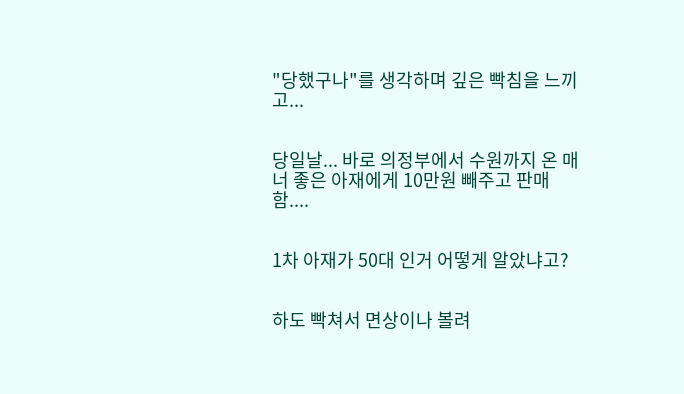"당했구나"를 생각하며 깊은 빡침을 느끼고...


당일날... 바로 의정부에서 수원까지 온 매너 좋은 아재에게 10만원 빼주고 판매함....


1차 아재가 50대 인거 어떻게 알았냐고?


하도 빡쳐서 면상이나 볼려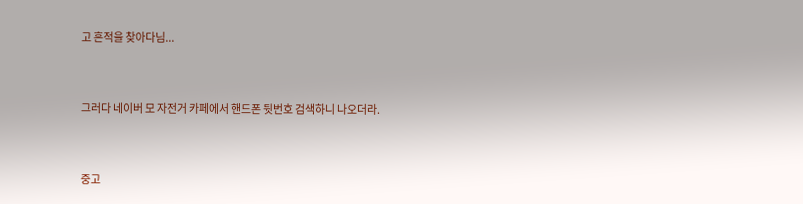고 흔적을 찾아다님...


그러다 네이버 모 자전거 카페에서 핸드폰 뒷번호 검색하니 나오더라.


중고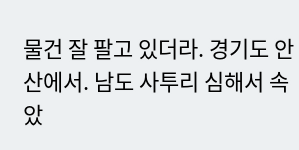물건 잘 팔고 있더라. 경기도 안산에서. 남도 사투리 심해서 속았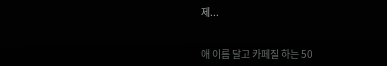제...


애 이름 달고 카페질 하는 50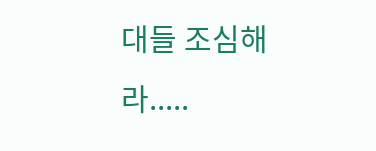대들 조심해라.....